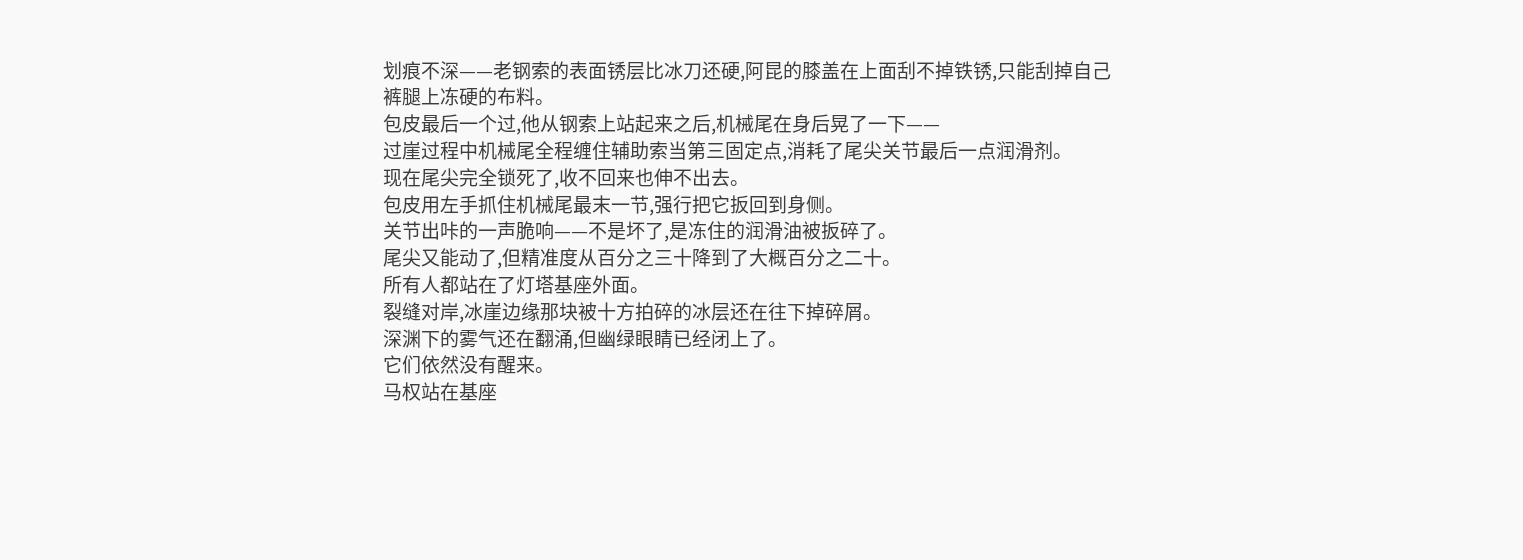划痕不深——老钢索的表面锈层比冰刀还硬,阿昆的膝盖在上面刮不掉铁锈,只能刮掉自己裤腿上冻硬的布料。
包皮最后一个过,他从钢索上站起来之后,机械尾在身后晃了一下——
过崖过程中机械尾全程缠住辅助索当第三固定点,消耗了尾尖关节最后一点润滑剂。
现在尾尖完全锁死了,收不回来也伸不出去。
包皮用左手抓住机械尾最末一节,强行把它扳回到身侧。
关节出咔的一声脆响——不是坏了,是冻住的润滑油被扳碎了。
尾尖又能动了,但精准度从百分之三十降到了大概百分之二十。
所有人都站在了灯塔基座外面。
裂缝对岸,冰崖边缘那块被十方拍碎的冰层还在往下掉碎屑。
深渊下的雾气还在翻涌,但幽绿眼睛已经闭上了。
它们依然没有醒来。
马权站在基座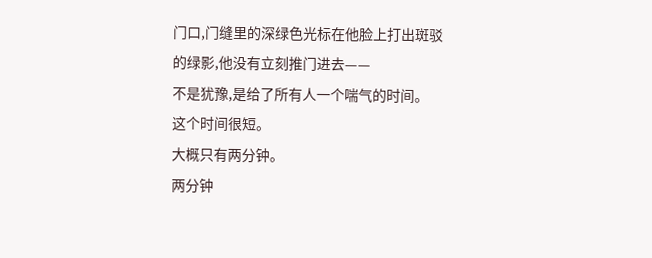门口,门缝里的深绿色光标在他脸上打出斑驳的绿影,他没有立刻推门进去——
不是犹豫,是给了所有人一个喘气的时间。
这个时间很短。
大概只有两分钟。
两分钟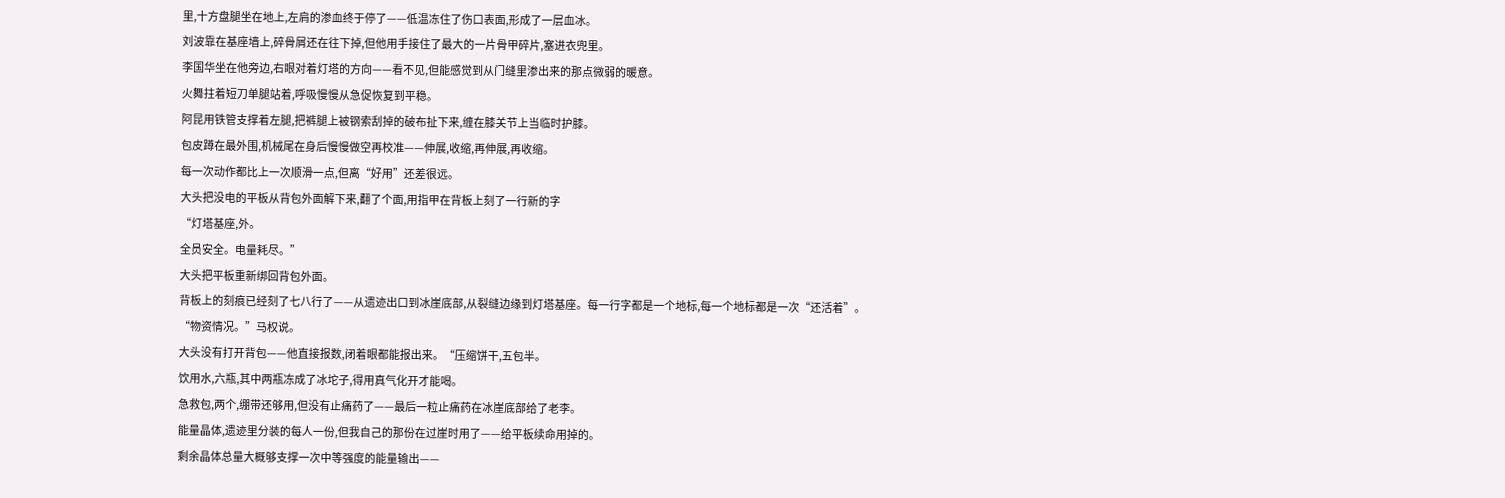里,十方盘腿坐在地上,左肩的渗血终于停了——低温冻住了伤口表面,形成了一层血冰。
刘波靠在基座墙上,碎骨屑还在往下掉,但他用手接住了最大的一片骨甲碎片,塞进衣兜里。
李国华坐在他旁边,右眼对着灯塔的方向——看不见,但能感觉到从门缝里渗出来的那点微弱的暖意。
火舞拄着短刀单腿站着,呼吸慢慢从急促恢复到平稳。
阿昆用铁管支撑着左腿,把裤腿上被钢索刮掉的破布扯下来,缠在膝关节上当临时护膝。
包皮蹲在最外围,机械尾在身后慢慢做空再校准——伸展,收缩,再伸展,再收缩。
每一次动作都比上一次顺滑一点,但离“好用”还差很远。
大头把没电的平板从背包外面解下来,翻了个面,用指甲在背板上刻了一行新的字
“灯塔基座,外。
全员安全。电量耗尽。”
大头把平板重新绑回背包外面。
背板上的刻痕已经刻了七八行了——从遗迹出口到冰崖底部,从裂缝边缘到灯塔基座。每一行字都是一个地标,每一个地标都是一次“还活着”。
“物资情况。”马权说。
大头没有打开背包——他直接报数,闭着眼都能报出来。“压缩饼干,五包半。
饮用水,六瓶,其中两瓶冻成了冰坨子,得用真气化开才能喝。
急救包,两个,绷带还够用,但没有止痛药了——最后一粒止痛药在冰崖底部给了老李。
能量晶体,遗迹里分装的每人一份,但我自己的那份在过崖时用了——给平板续命用掉的。
剩余晶体总量大概够支撑一次中等强度的能量输出——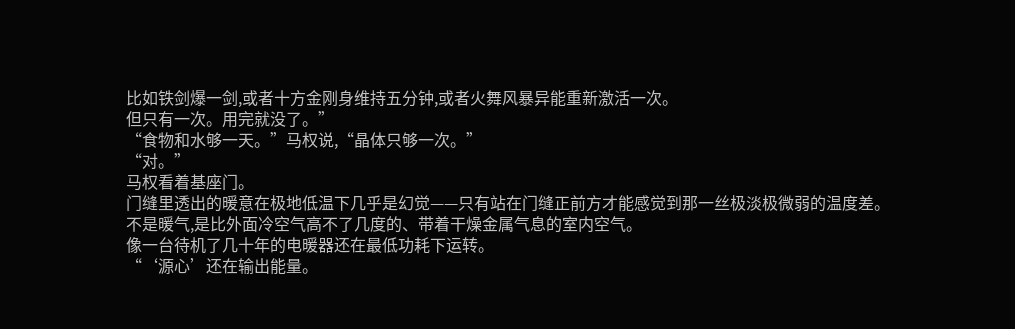比如铁剑爆一剑,或者十方金刚身维持五分钟,或者火舞风暴异能重新激活一次。
但只有一次。用完就没了。”
“食物和水够一天。”马权说,“晶体只够一次。”
“对。”
马权看着基座门。
门缝里透出的暖意在极地低温下几乎是幻觉——只有站在门缝正前方才能感觉到那一丝极淡极微弱的温度差。
不是暖气,是比外面冷空气高不了几度的、带着干燥金属气息的室内空气。
像一台待机了几十年的电暖器还在最低功耗下运转。
“‘源心’还在输出能量。